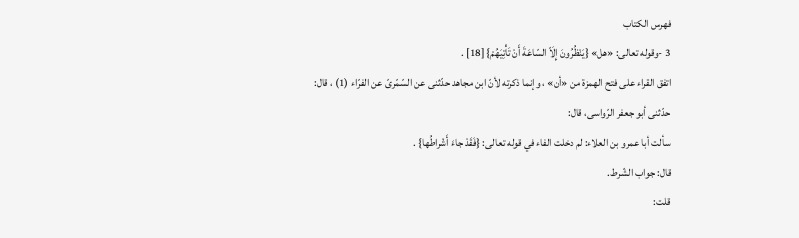فهرس الكتاب
3 -وقوله تعالى: «هل» {يَنْظُرُونَ إِلَاّ السّاعَةَ أَنْ تَأْتِيَهُمْ} [18] .
اتفق القراء على فتح الهمزة من «أن» ، وإنما ذكرته لأنّ ابن مجاهد حدّثنى عن السّمّرىّ عن الفرّاء (1) ، قال: حدّثنى أبو جعفر الرّواسى، قال:
سألت أبا عمرو بن العلاء: لم دخلت الفاء في قوله تعالى: {فَقَدْ جاءَ أَشْراطُها} .
قال: جواب الشّرط.
قلت: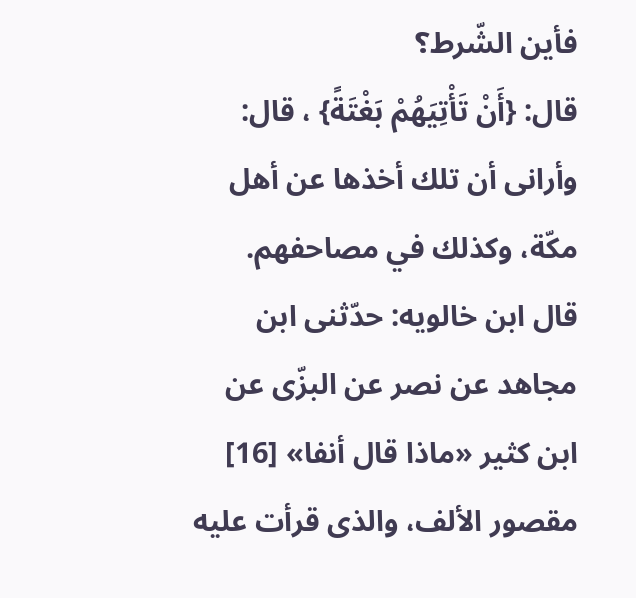فأين الشّرط؟
قال: {أَنْ تَأْتِيَهُمْ بَغْتَةً} ، قال: وأرانى أن تلك أخذها عن أهل مكّة، وكذلك في مصاحفهم.
قال ابن خالويه: حدّثنى ابن مجاهد عن نصر عن البزّى عن ابن كثير «ماذا قال أنفا» [16] مقصور الألف، والذى قرأت عليه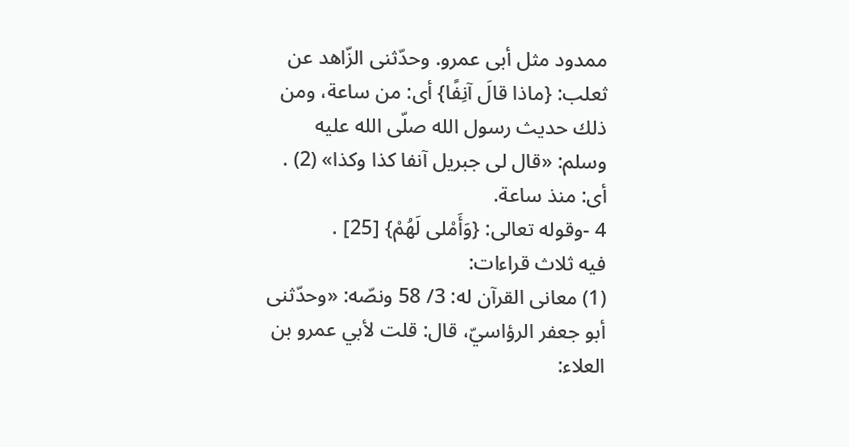ممدود مثل أبى عمرو. وحدّثنى الزّاهد عن ثعلب: {ماذا قالَ آنِفًا} أى: من ساعة، ومن ذلك حديث رسول الله صلّى الله عليه وسلم: «قال لى جبريل آنفا كذا وكذا» (2) .
أى: منذ ساعة.
4 -وقوله تعالى: {وَأَمْلى لَهُمْ} [25] .
فيه ثلاث قراءات:
(1) معانى القرآن له: 3/ 58 ونصّه: «وحدّثنى أبو جعفر الرؤاسيّ، قال: قلت لأبي عمرو بن العلاء: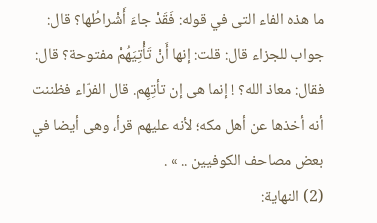ما هذه الفاء التى في قوله: فَقَدْ جاءَ أَشْراطُها؟ قال: جواب للجزاء قال: قلت: إنها أَنْ تَأْتِيَهُمْ مفتوحة؟ قال: فقال: معاذ الله؟ ! إنما هى إن تأتِهِم. قال الفرّاء فظننت أنه أخذها عن أهل مكه؛ لأنه عليهم قرأ، وهى أيضا في بعض مصاحف الكوفيين .. » .
(2) النهاية: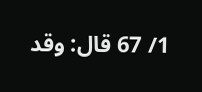1/ 67 قال: وقد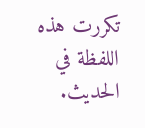تكررت هذه اللفظة في الحديث.